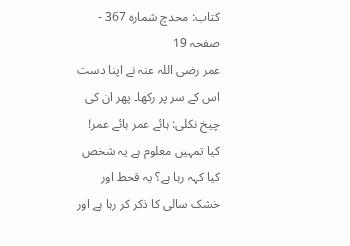کتاب: محدچ شمارہ 367 - صفحہ 19
عمر رضی اللہ عنہ نے اپنا دست اس کے سر پر رکھا۔ پھر ان کی چیخ نکلی: ہائے عمر ہائے عمر! کیا تمہیں معلوم ہے یہ شخص کیا کہہ رہا ہے؟ یہ قحط اور خشک سالی کا ذکر کر رہا ہے اور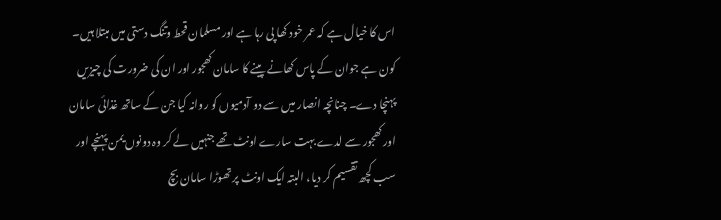اس کا خیال ہے کہ عمر خود کھا پی رہا ہے اور مسلمان قحط وتنگ دستی میں مبتلا ہیں۔ کون ہے جوان کے پاس کھانے پینے کا سامان کھجور اور ان کی ضرورت کی چیزیں پہنچا دے۔ چنانچہ انصار میں سے دو آدمیوں کو روانہ کیا جن کے ساتھ غذائی سامان اور کھجور سے لدے بہت سارے اونٹ تھے جنہیں لے کر وہ دونوں یمن پہنچے اور سب کچھ تقسیم کر دیا، البتہ ایک اونٹ پر تھوڑا سامان بچ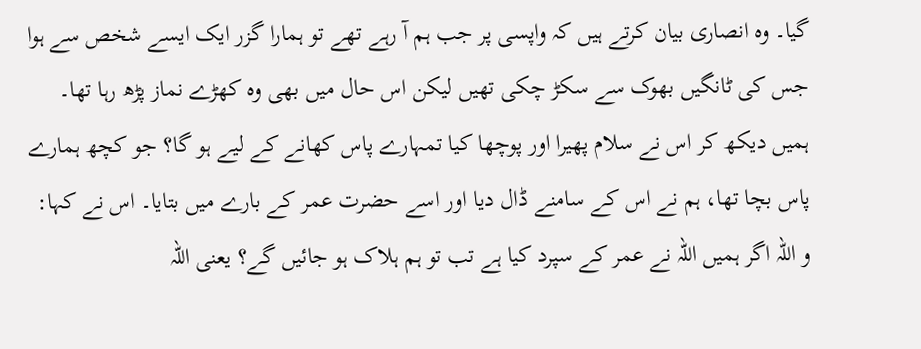گیا۔ وہ انصاری بیان کرتے ہیں کہ واپسی پر جب ہم آ رہے تھے تو ہمارا گزر ایک ایسے شخص سے ہوا جس کی ٹانگیں بھوک سے سکڑ چکی تھیں لیکن اس حال میں بھی وہ کھڑے نماز پڑھ رہا تھا۔ ہمیں دیکھ کر اس نے سلام پھیرا اور پوچھا کیا تمہارے پاس کھانے کے لیے ہو گا؟ جو کچھ ہمارے پاس بچا تھا، ہم نے اس کے سامنے ڈال دیا اور اسے حضرت عمر کے بارے میں بتایا۔ اس نے کہا: و اللہ اگر ہمیں اللہ نے عمر کے سپرد کیا ہے تب تو ہم ہلاک ہو جائیں گے؟ یعنی اللہ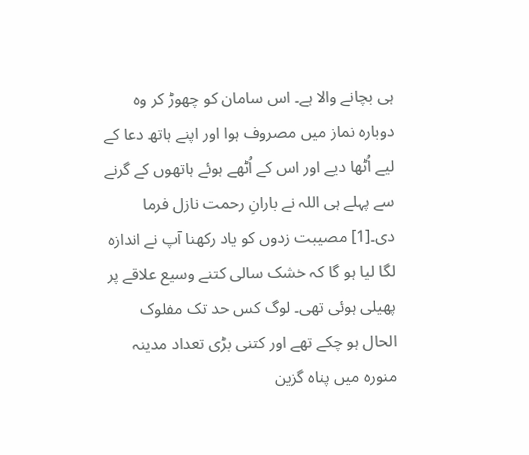ہی بچانے والا ہے۔ اس سامان کو چھوڑ کر وہ دوبارہ نماز میں مصروف ہوا اور اپنے ہاتھ دعا کے لیے اُٹھا دیے اور اس کے اُٹھے ہوئے ہاتھوں کے گرنے سے پہلے ہی اللہ نے بارانِ رحمت نازل فرما دی۔[1] مصیبت زدوں کو یاد رکھنا آپ نے اندازہ لگا لیا ہو گا کہ خشک سالی کتنے وسیع علاقے پر پھیلی ہوئی تھی۔ لوگ کس حد تک مفلوک الحال ہو چکے تھے اور کتنی بڑی تعداد مدینہ منورہ میں پناہ گزین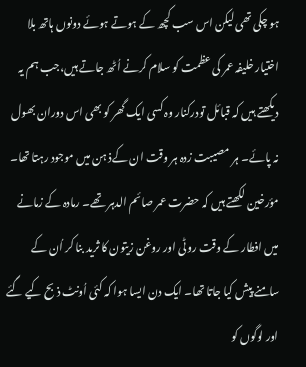ہو چکی تھی لیکن اس سب کچھ کے ہوتے ہوئے دونوں ہاتھ بلا اختیار خلیفہ عمر کی عظمت کو سلام کرنے اُٹھ جاتے ہیں،جب ہم یہ دیکھتے ہیں کہ قبائل تودرکنار وہ کسی ایک گھر کو بھی اس دوران بھول نہ پائے۔ ہر مصیبت زدہ ہر وقت ان کےذ ہن میں موجود رہتا تھا۔ مؤرخین لکھتے ہیں کہ حضرت عمر صائم الدہر تھے۔ رمادہ کے زمانے میں افطار کے وقت روٹی اور روغن زیتون کا ثرید بنا کر اُن کے سامنے پیش کیا جاتا تھا۔ ایک دن ایسا ہوا کہ کئی اُونٹ ذبح کیے گئے اور لوگوں کو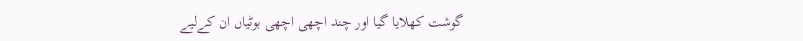گوشت کھلایا گیا اور چند اچھی اچھی بوٹیاں ان کےلیے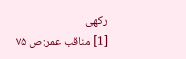رکھی
[1] مناقب عمر:ص ۷۵